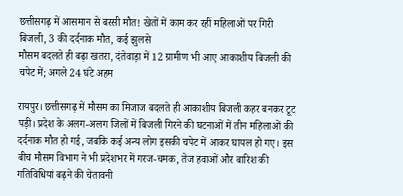छत्तीसगढ़ में आसमान से बरसी मौत! खेतों में काम कर रहीं महिलाओं पर गिरी बिजली, 3 की दर्दनाक मौत, कई झुलसे
मौसम बदलते ही बढ़ा खतरा, दंतेवाड़ा में 12 ग्रामीण भी आए आकाशीय बिजली की चपेट में; अगले 24 घंटे अहम

रायपुर। छत्तीसगढ़ में मौसम का मिजाज बदलते ही आकाशीय बिजली कहर बनकर टूट पड़ी। प्रदेश के अलग-अलग जिलों में बिजली गिरने की घटनाओं में तीन महिलाओं की दर्दनाक मौत हो गई, जबकि कई अन्य लोग इसकी चपेट में आकर घायल हो गए। इस बीच मौसम विभाग ने भी प्रदेशभर में गरज-चमक, तेज हवाओं और बारिश की गतिविधियां बढ़ने की चेतावनी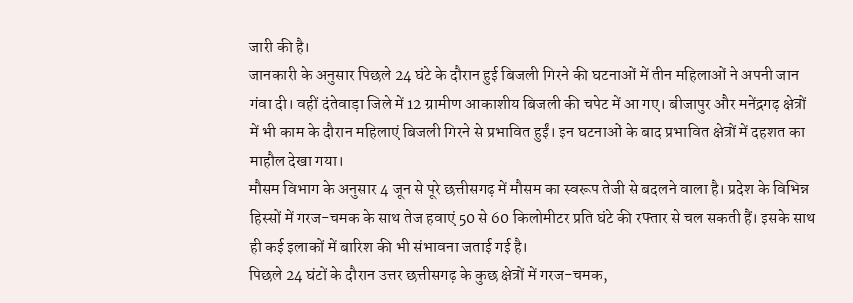जारी की है।
जानकारी के अनुसार पिछले 24 घंटे के दौरान हुई बिजली गिरने की घटनाओं में तीन महिलाओं ने अपनी जान गंवा दी। वहीं दंतेवाड़ा जिले में 12 ग्रामीण आकाशीय बिजली की चपेट में आ गए। बीजापुर और मनेंद्रगढ़ क्षेत्रों में भी काम के दौरान महिलाएं बिजली गिरने से प्रभावित हुईं। इन घटनाओं के बाद प्रभावित क्षेत्रों में दहशत का माहौल देखा गया।
मौसम विभाग के अनुसार 4 जून से पूरे छत्तीसगढ़ में मौसम का स्वरूप तेजी से बदलने वाला है। प्रदेश के विभिन्न हिस्सों में गरज-चमक के साथ तेज हवाएं 50 से 60 किलोमीटर प्रति घंटे की रफ्तार से चल सकती हैं। इसके साथ ही कई इलाकों में बारिश की भी संभावना जताई गई है।
पिछले 24 घंटों के दौरान उत्तर छत्तीसगढ़ के कुछ क्षेत्रों में गरज-चमक,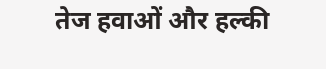तेज हवाओं और हल्की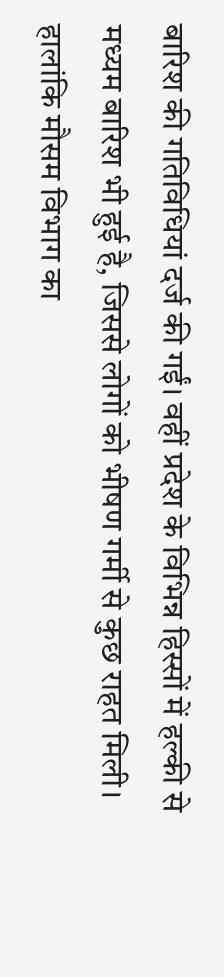बारिश की गतिविधियां दर्ज की गईं। वहीं प्रदेश के विभिन्न हिस्सों में हल्की से मध्यम बारिश भी हुई है, जिससे लोगों को भीषण गर्मी से कुछ राहत मिली।
हालांकि मौसम विभाग का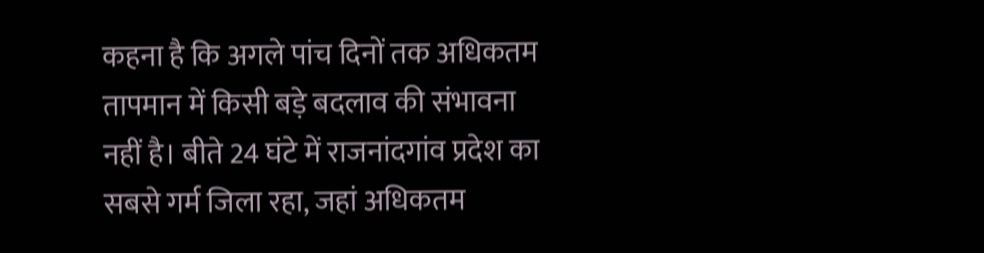कहना है कि अगले पांच दिनों तक अधिकतम तापमान में किसी बड़े बदलाव की संभावना नहीं है। बीते 24 घंटे में राजनांदगांव प्रदेश का सबसे गर्म जिला रहा, जहां अधिकतम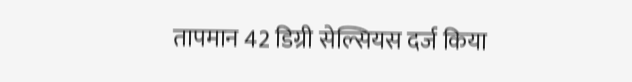तापमान 42 डिग्री सेल्सियस दर्ज किया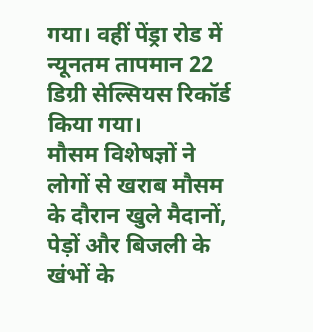गया। वहीं पेंड्रा रोड में न्यूनतम तापमान 22 डिग्री सेल्सियस रिकॉर्ड किया गया।
मौसम विशेषज्ञों ने लोगों से खराब मौसम के दौरान खुले मैदानों, पेड़ों और बिजली के खंभों के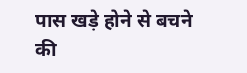पास खड़े होने से बचने की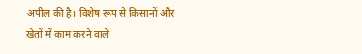अपील की है। विशेष रूप से किसानों और खेतों में काम करने वाले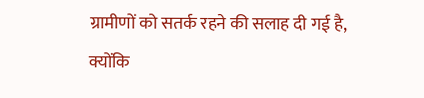ग्रामीणों को सतर्क रहने की सलाह दी गई है, क्योंकि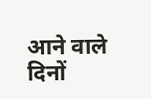आने वाले दिनों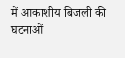में आकाशीय बिजली की घटनाओं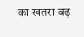का खतरा बढ़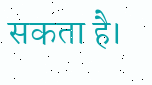सकता है।